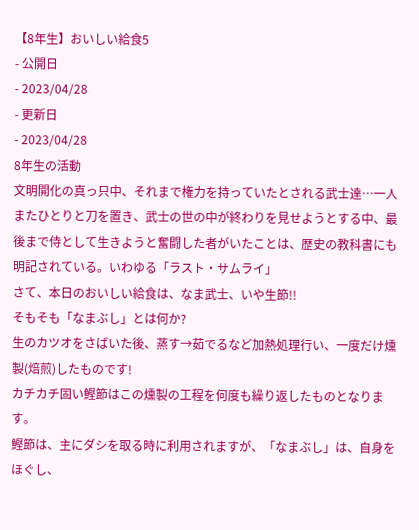【8年生】おいしい給食5
- 公開日
- 2023/04/28
- 更新日
- 2023/04/28
8年生の活動
文明開化の真っ只中、それまで権力を持っていたとされる武士達…一人またひとりと刀を置き、武士の世の中が終わりを見せようとする中、最後まで侍として生きようと奮闘した者がいたことは、歴史の教科書にも明記されている。いわゆる「ラスト・サムライ」
さて、本日のおいしい給食は、なま武士、いや生節!!
そもそも「なまぶし」とは何か?
生のカツオをさばいた後、蒸す→茹でるなど加熱処理行い、一度だけ燻製(焙煎)したものです!
カチカチ固い鰹節はこの燻製の工程を何度も繰り返したものとなります。
鰹節は、主にダシを取る時に利用されますが、「なまぶし」は、自身をほぐし、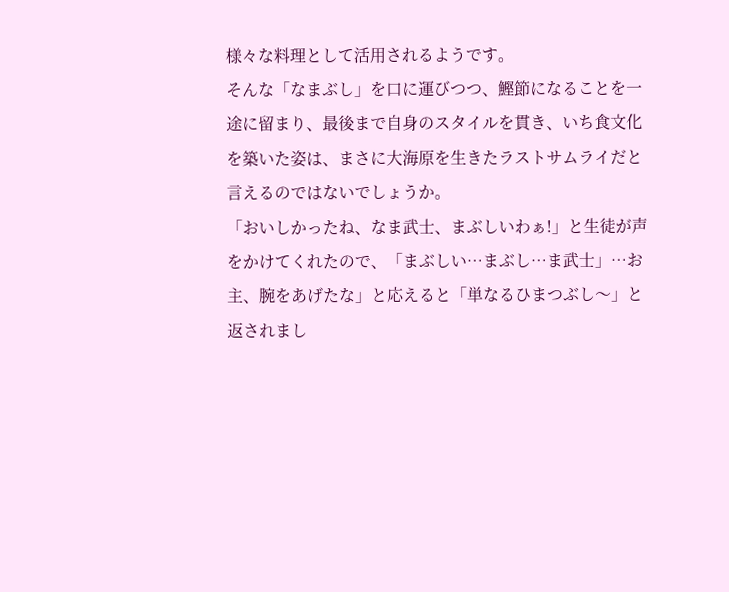様々な料理として活用されるようです。
そんな「なまぶし」を口に運びつつ、鰹節になることを一途に留まり、最後まで自身のスタイルを貫き、いち食文化を築いた姿は、まさに大海原を生きたラストサムライだと言えるのではないでしょうか。
「おいしかったね、なま武士、まぶしいわぁ!」と生徒が声をかけてくれたので、「まぶしい…まぶし…ま武士」…お主、腕をあげたな」と応えると「単なるひまつぶし〜」と返されまし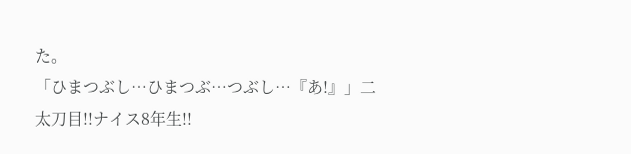た。
「ひまつぶし…ひまつぶ…つぶし…『あ!』」二太刀目!!ナイス8年生!!